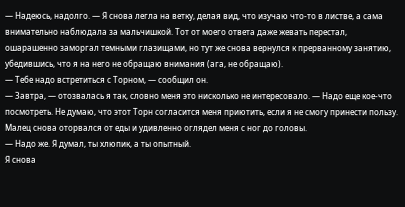— Надеюсь, надолго. — Я снова легла на ветку, делая вид, что изучаю что-то в листве, а сама внимательно наблюдала за мальчишкой. Тот от моего ответа даже жевать перестал, ошарашенно заморгал темными глазищами, но тут же снова вернулся к прерванному занятию, убедившись, что я на него не обращаю внимания (ага, не обращаю).
— Тебе надо встретиться с Торном, — сообщил он.
— Завтра, — отозвалась я так, словно меня это нисколько не интересовало. — Надо еще кое-что посмотреть. Не думаю, что этот Торн согласится меня приютить, если я не смогу принести пользу.
Малец снова оторвался от еды и удивленно оглядел меня с ног до головы.
— Надо же. Я думал, ты хлюпик, а ты опытный.
Я снова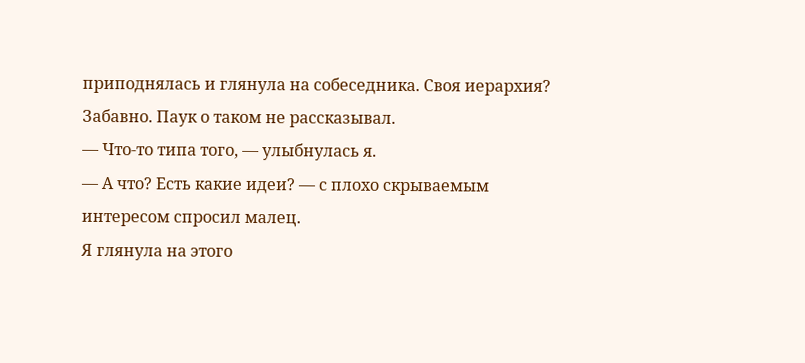приподнялась и глянула на собеседника. Своя иерархия? Забавно. Паук о таком не рассказывал.
— Что-то типа того, — улыбнулась я.
— А что? Есть какие идеи? — с плохо скрываемым интересом спросил малец.
Я глянула на этого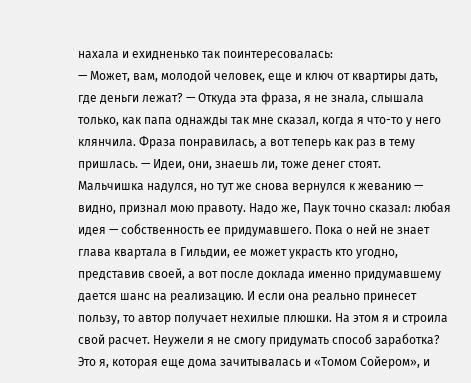нахала и ехидненько так поинтересовалась:
— Может, вам, молодой человек, еще и ключ от квартиры дать, где деньги лежат? — Откуда эта фраза, я не знала, слышала только, как папа однажды так мне сказал, когда я что-то у него клянчила. Фраза понравилась, а вот теперь как раз в тему пришлась. — Идеи, они, знаешь ли, тоже денег стоят.
Мальчишка надулся, но тут же снова вернулся к жеванию — видно, признал мою правоту. Надо же, Паук точно сказал: любая идея — собственность ее придумавшего. Пока о ней не знает глава квартала в Гильдии, ее может украсть кто угодно, представив своей, а вот после доклада именно придумавшему дается шанс на реализацию. И если она реально принесет пользу, то автор получает нехилые плюшки. На этом я и строила свой расчет. Неужели я не смогу придумать способ заработка? Это я, которая еще дома зачитывалась и «Томом Сойером», и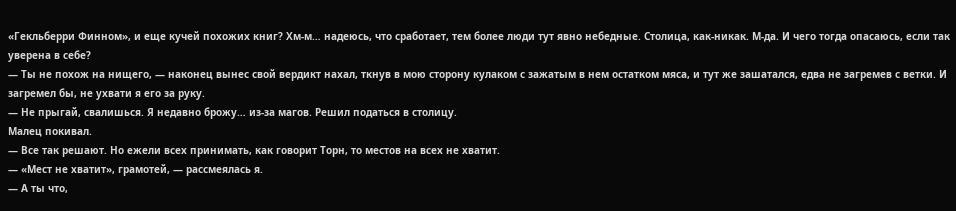«Гекльберри Финном», и еще кучей похожих книг? Хм-м… надеюсь, что сработает, тем более люди тут явно небедные. Столица, как-никак. М-да. И чего тогда опасаюсь, если так уверена в себе?
— Ты не похож на нищего, — наконец вынес свой вердикт нахал, ткнув в мою сторону кулаком с зажатым в нем остатком мяса, и тут же зашатался, едва не загремев с ветки. И загремел бы, не ухвати я его за руку.
— Не прыгай, свалишься. Я недавно брожу… из-за магов. Решил податься в столицу.
Малец покивал.
— Все так решают. Но ежели всех принимать, как говорит Торн, то местов на всех не хватит.
— «Мест не хватит», грамотей, — рассмеялась я.
— А ты что,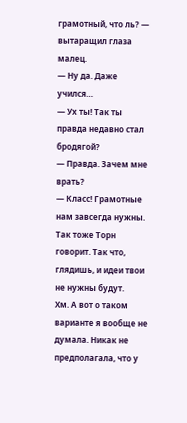грамотный, что ль? — вытаращил глаза малец.
— Ну да. Даже учился…
— Ух ты! Так ты правда недавно стал бродягой?
— Правда. Зачем мне врать?
— Класс! Грамотные нам завсегда нужны. Так тоже Торн говорит. Так что, глядишь, и идеи твои не нужны будут.
Хм. А вот о таком варианте я вообще не думала. Никак не предполагала, что у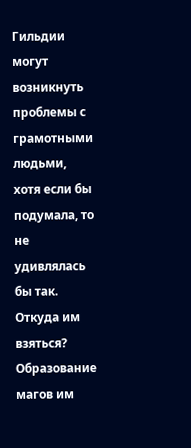Гильдии могут возникнуть проблемы с грамотными людьми, хотя если бы подумала, то не удивлялась бы так. Откуда им взяться? Образование магов им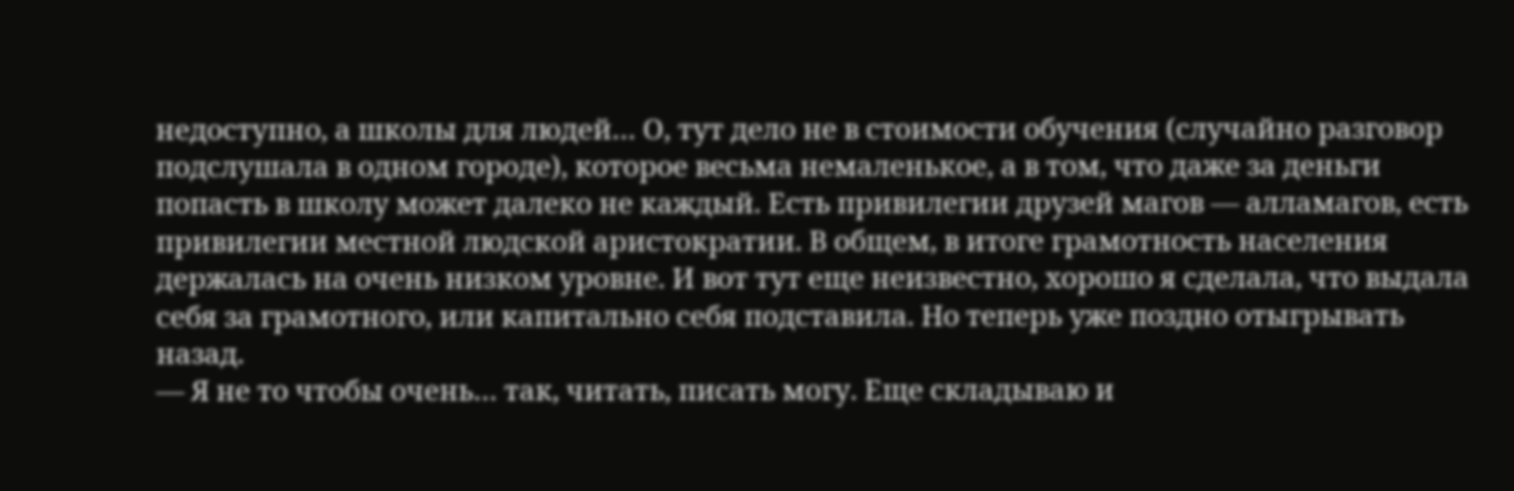недоступно, а школы для людей… О, тут дело не в стоимости обучения (случайно разговор подслушала в одном городе), которое весьма немаленькое, а в том, что даже за деньги попасть в школу может далеко не каждый. Есть привилегии друзей магов — алламагов, есть привилегии местной людской аристократии. В общем, в итоге грамотность населения держалась на очень низком уровне. И вот тут еще неизвестно, хорошо я сделала, что выдала себя за грамотного, или капитально себя подставила. Но теперь уже поздно отыгрывать назад.
— Я не то чтобы очень… так, читать, писать могу. Еще складываю и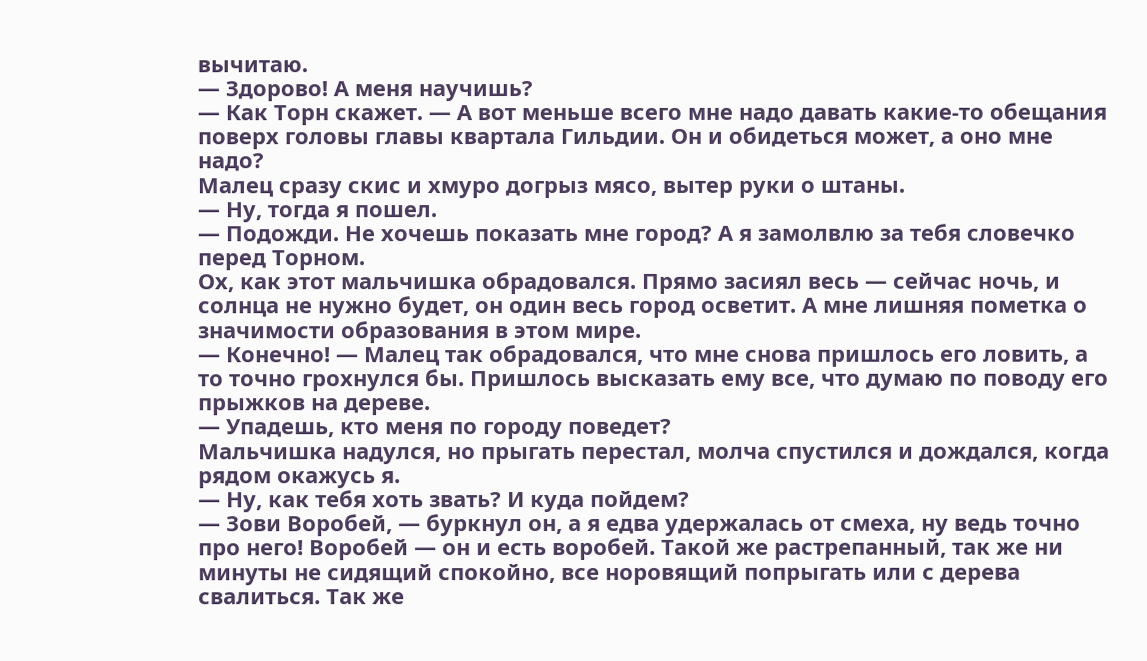вычитаю.
— Здорово! А меня научишь?
— Как Торн скажет. — А вот меньше всего мне надо давать какие-то обещания поверх головы главы квартала Гильдии. Он и обидеться может, а оно мне надо?
Малец сразу скис и хмуро догрыз мясо, вытер руки о штаны.
— Ну, тогда я пошел.
— Подожди. Не хочешь показать мне город? А я замолвлю за тебя словечко перед Торном.
Ох, как этот мальчишка обрадовался. Прямо засиял весь — сейчас ночь, и солнца не нужно будет, он один весь город осветит. А мне лишняя пометка о значимости образования в этом мире.
— Конечно! — Малец так обрадовался, что мне снова пришлось его ловить, а то точно грохнулся бы. Пришлось высказать ему все, что думаю по поводу его прыжков на дереве.
— Упадешь, кто меня по городу поведет?
Мальчишка надулся, но прыгать перестал, молча спустился и дождался, когда рядом окажусь я.
— Ну, как тебя хоть звать? И куда пойдем?
— Зови Воробей, — буркнул он, а я едва удержалась от смеха, ну ведь точно про него! Воробей — он и есть воробей. Такой же растрепанный, так же ни минуты не сидящий спокойно, все норовящий попрыгать или с дерева свалиться. Так же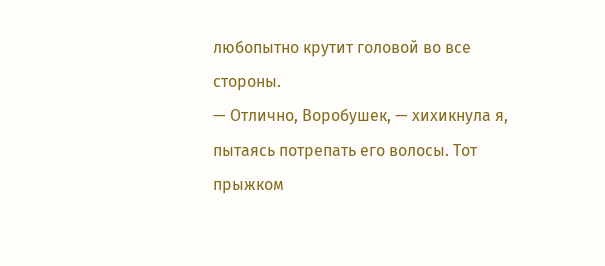любопытно крутит головой во все стороны.
— Отлично, Воробушек, — хихикнула я, пытаясь потрепать его волосы. Тот прыжком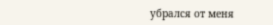убрался от меня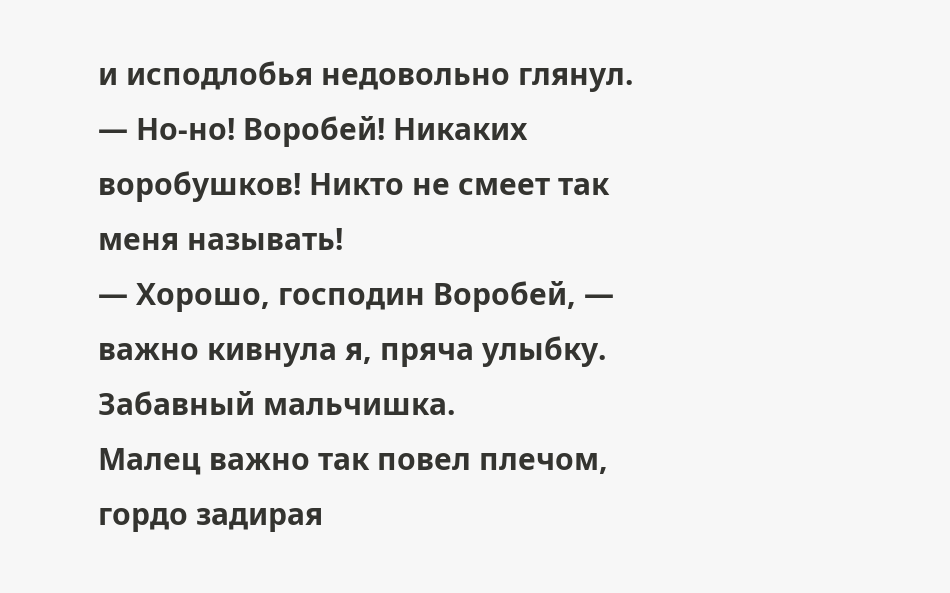и исподлобья недовольно глянул.
— Но-но! Воробей! Никаких воробушков! Никто не смеет так меня называть!
— Хорошо, господин Воробей, — важно кивнула я, пряча улыбку. Забавный мальчишка.
Малец важно так повел плечом, гордо задирая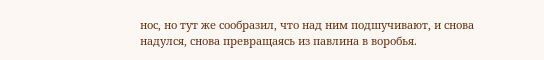нос, но тут же сообразил, что над ним подшучивают, и снова надулся, снова превращаясь из павлина в воробья.